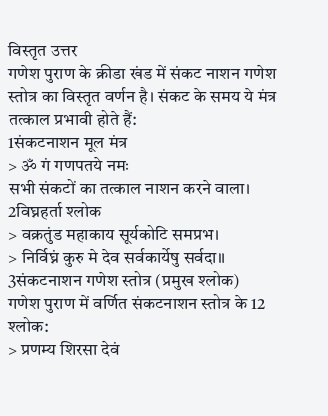विस्तृत उत्तर
गणेश पुराण के क्रीडा खंड में संकट नाशन गणेश स्तोत्र का विस्तृत वर्णन है। संकट के समय ये मंत्र तत्काल प्रभावी होते हैं:
1संकटनाशन मूल मंत्र
> ॐ गं गणपतये नमः
सभी संकटों का तत्काल नाशन करने वाला।
2विघ्नहर्ता श्लोक
> वक्रतुंड महाकाय सूर्यकोटि समप्रभ।
> निर्विघ्नं कुरु मे देव सर्वकार्येषु सर्वदा॥
3संकटनाशन गणेश स्तोत्र (प्रमुख श्लोक)
गणेश पुराण में वर्णित संकटनाशन स्तोत्र के 12 श्लोक:
> प्रणम्य शिरसा देवं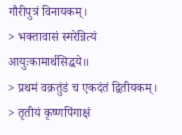गौरीपुत्रं विनायकम्।
> भक्तावासं स्मरेन्नित्यं आयुःकामार्थसिद्धये॥
> प्रथमं वक्रतुंडं च एकदंतं द्वितीयकम्।
> तृतीयं कृष्णपिंगाक्षं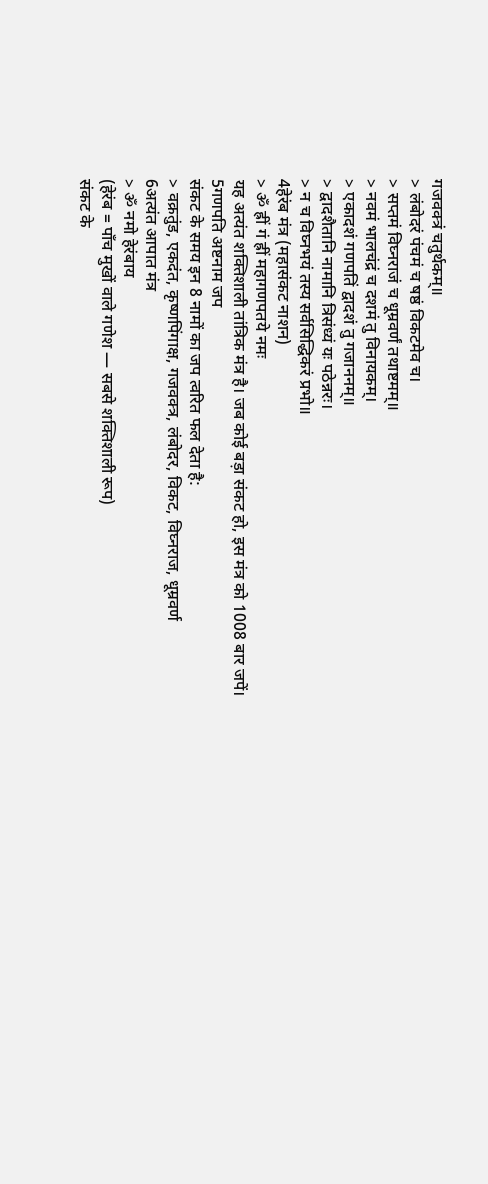गजवक्त्रं चतुर्थकम्॥
> लंबोदरं पंचमं च षष्ठं विकटमेव च।
> सप्तमं विघ्नराजं च धूम्रवर्णं तथाष्टमम्॥
> नवमं भालचंद्रं च दशमं तु विनायकम्।
> एकादशं गणपतिं द्वादशं तु गजाननम्॥
> द्वादशैतानि नामानि त्रिसंध्यं यः पठेन्नरः।
> न च विघ्नभयं तस्य सर्वसिद्धिकरं प्रभो॥
4हेरंब मंत्र (महासंकट नाशन)
> ॐ ह्रीं गं ह्रीं महागणपतये नमः
यह अत्यंत शक्तिशाली तांत्रिक मंत्र है। जब कोई बड़ा संकट हो, इस मंत्र को 1008 बार जपें।
5गणपति अष्टनाम जप
संकट के समय इन 8 नामों का जप त्वरित फल देता है:
> वक्रतुंड, एकदंत, कृष्णपिंगाक्ष, गजवक्त्र, लंबोदर, विकट, विघ्नराज, धूम्रवर्ण
6अत्यंत आपात मंत्र
> ॐ नमो हेरंबाय
(हेरंब = पाँच मुखों वाले गणेश — सबसे शक्तिशाली रूप)
संकट के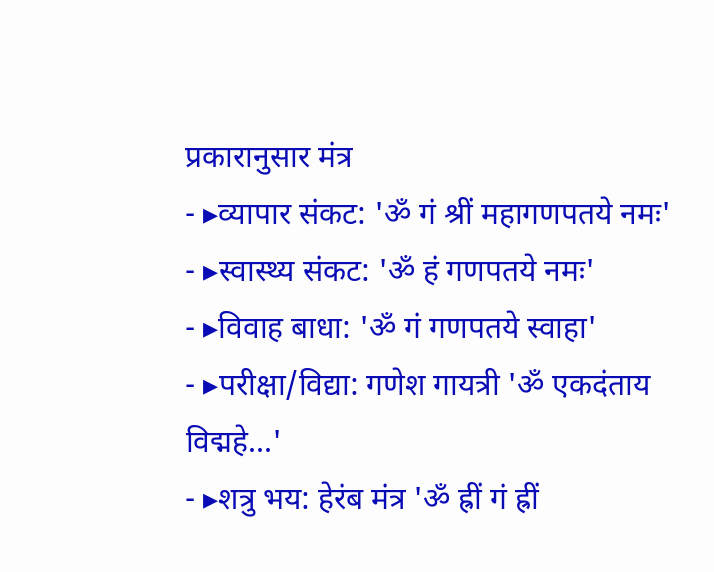प्रकारानुसार मंत्र
- ▸व्यापार संकट: 'ॐ गं श्रीं महागणपतये नमः'
- ▸स्वास्थ्य संकट: 'ॐ हं गणपतये नमः'
- ▸विवाह बाधा: 'ॐ गं गणपतये स्वाहा'
- ▸परीक्षा/विद्या: गणेश गायत्री 'ॐ एकदंताय विद्महे...'
- ▸शत्रु भय: हेरंब मंत्र 'ॐ ह्रीं गं ह्रीं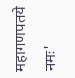महागणपतये नमः'